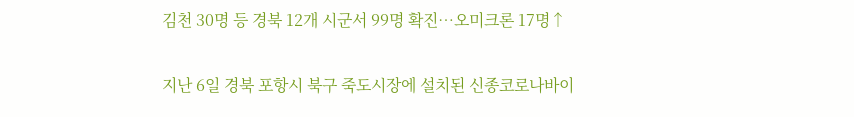김천 30명 등 경북 12개 시군서 99명 확진…오미크론 17명↑

지난 6일 경북 포항시 북구 죽도시장에 설치된 신종코로나바이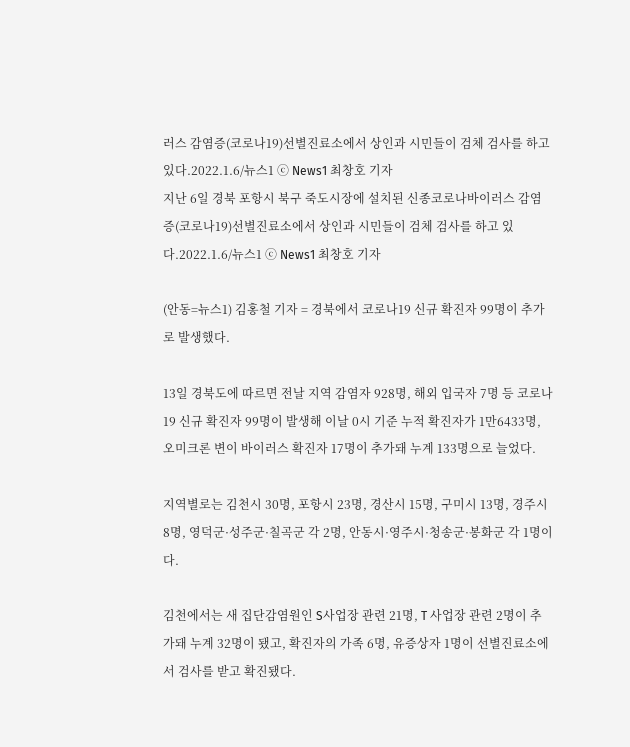러스 감염증(코로나19)선별진료소에서 상인과 시민들이 검체 검사를 하고 있다.2022.1.6/뉴스1 ⓒ News1 최창호 기자
지난 6일 경북 포항시 북구 죽도시장에 설치된 신종코로나바이러스 감염증(코로나19)선별진료소에서 상인과 시민들이 검체 검사를 하고 있다.2022.1.6/뉴스1 ⓒ News1 최창호 기자

(안동=뉴스1) 김홍철 기자 = 경북에서 코로나19 신규 확진자 99명이 추가로 발생했다.

13일 경북도에 따르면 전날 지역 감염자 928명, 해외 입국자 7명 등 코로나19 신규 확진자 99명이 발생해 이날 0시 기준 누적 확진자가 1만6433명, 오미크론 변이 바이러스 확진자 17명이 추가돼 누계 133명으로 늘었다.

지역별로는 김천시 30명, 포항시 23명, 경산시 15명, 구미시 13명, 경주시 8명, 영덕군·성주군·칠곡군 각 2명, 안동시·영주시·청송군·봉화군 각 1명이다.

김천에서는 새 집단감염원인 S사업장 관련 21명, T 사업장 관련 2명이 추가돼 누계 32명이 됐고, 확진자의 가족 6명, 유증상자 1명이 선별진료소에서 검사를 받고 확진됐다.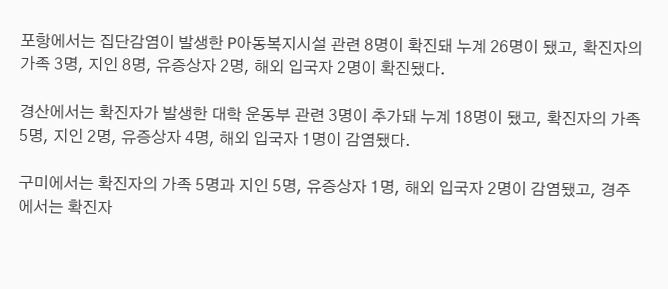포항에서는 집단감염이 발생한 P아동복지시설 관련 8명이 확진돼 누계 26명이 됐고, 확진자의 가족 3명, 지인 8명, 유증상자 2명, 해외 입국자 2명이 확진됐다.

경산에서는 확진자가 발생한 대학 운동부 관련 3명이 추가돼 누계 18명이 됐고, 확진자의 가족 5명, 지인 2명, 유증상자 4명, 해외 입국자 1명이 감염됐다.

구미에서는 확진자의 가족 5명과 지인 5명, 유증상자 1명, 해외 입국자 2명이 감염됐고, 경주에서는 확진자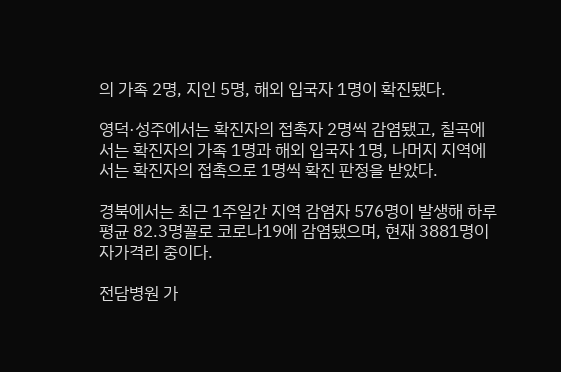의 가족 2명, 지인 5명, 해외 입국자 1명이 확진됐다.

영덕·성주에서는 확진자의 접촉자 2명씩 감염됐고, 칠곡에서는 확진자의 가족 1명과 해외 입국자 1명, 나머지 지역에서는 확진자의 접촉으로 1명씩 확진 판정을 받았다.

경북에서는 최근 1주일간 지역 감염자 576명이 발생해 하루 평균 82.3명꼴로 코로나19에 감염됐으며, 현재 3881명이 자가격리 중이다.

전담병원 가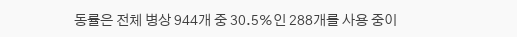동률은 전체 병상 944개 중 30.5%인 288개를 사용 중이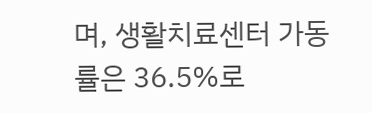며, 생활치료센터 가동률은 36.5%로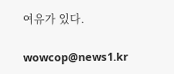여유가 있다.

wowcop@news1.kr